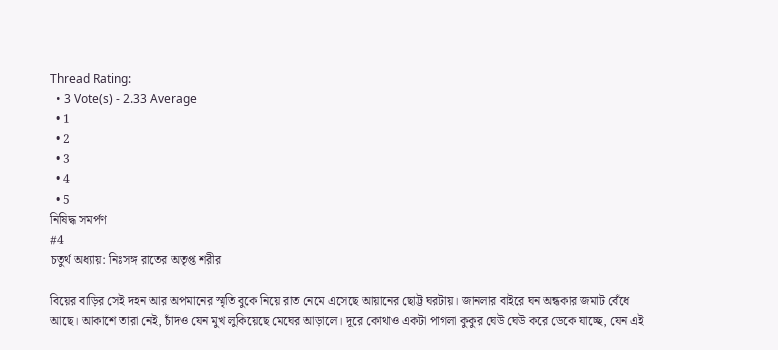Thread Rating:
  • 3 Vote(s) - 2.33 Average
  • 1
  • 2
  • 3
  • 4
  • 5
নিষিদ্ধ সমর্পণ
#4
চতুর্থ অধ্যায়: নিঃসঙ্গ রাতের অতৃপ্ত শরীর

বিয়ের বাড়ির সেই দহন আর অপমানের স্মৃতি বুকে নিয়ে রাত নেমে এসেছে আয়ানের ছোট্ট ঘরটায়। জানলার বাইরে ঘন অন্ধকার জমাট বেঁধে আছে। আকাশে তারা নেই, চাঁদও যেন মুখ লুকিয়েছে মেঘের আড়ালে। দূরে কোথাও একটা পাগলা কুকুর ঘেউ ঘেউ করে ডেকে যাচ্ছে, যেন এই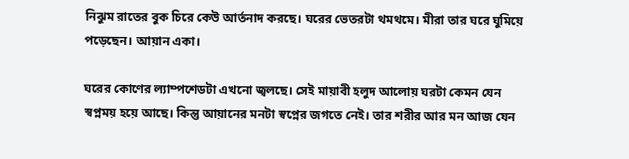নিঝুম রাতের বুক চিরে কেউ আর্তনাদ করছে। ঘরের ভেতরটা থমথমে। মীরা তার ঘরে ঘুমিয়ে পড়েছেন। আয়ান একা।

ঘরের কোণের ল্যাম্পশেডটা এখনো জ্বলছে। সেই মায়াবী হলুদ আলোয় ঘরটা কেমন যেন স্বপ্নময় হয়ে আছে। কিন্তু আয়ানের মনটা স্বপ্নের জগতে নেই। তার শরীর আর মন আজ যেন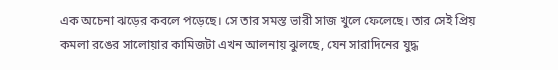এক অচেনা ঝড়ের কবলে পড়েছে। সে তার সমস্ত ভারী সাজ খুলে ফেলেছে। তার সেই প্রিয় কমলা রঙের সালোয়ার কামিজটা এখন আলনায় ঝুলছে, যেন সারাদিনের যুদ্ধ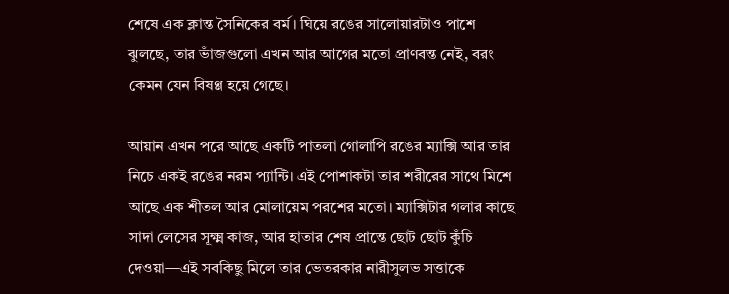শেষে এক ক্লান্ত সৈনিকের বর্ম। ঘিয়ে রঙের সালোয়ারটাও পাশে ঝুলছে, তার ভাঁজগুলো এখন আর আগের মতো প্রাণবন্ত নেই, বরং কেমন যেন বিষণ্ণ হয়ে গেছে।

আয়ান এখন পরে আছে একটি পাতলা গোলাপি রঙের ম্যাক্সি আর তার নিচে একই রঙের নরম প্যান্টি। এই পোশাকটা তার শরীরের সাথে মিশে আছে এক শীতল আর মোলায়েম পরশের মতো। ম্যাক্সিটার গলার কাছে সাদা লেসের সূক্ষ্ম কাজ, আর হাতার শেষ প্রান্তে ছোট ছোট কুঁচি দেওয়া—এই সবকিছু মিলে তার ভেতরকার নারীসুলভ সত্তাকে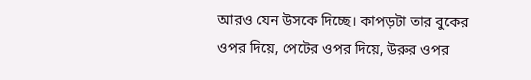আরও যেন উসকে দিচ্ছে। কাপড়টা তার বুকের ওপর দিয়ে, পেটের ওপর দিয়ে, উরুর ওপর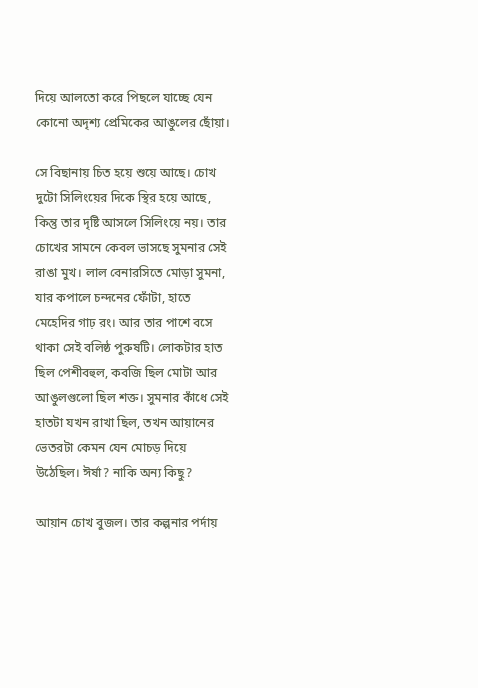দিয়ে আলতো করে পিছলে যাচ্ছে যেন কোনো অদৃশ্য প্রেমিকের আঙুলের ছোঁয়া।

সে বিছানায় চিত হয়ে শুয়ে আছে। চোখ দুটো সিলিংয়ের দিকে স্থির হয়ে আছে, কিন্তু তার দৃষ্টি আসলে সিলিংয়ে নয়। তার চোখের সামনে কেবল ভাসছে সুমনার সেই রাঙা মুখ। লাল বেনারসিতে মোড়া সুমনা, যার কপালে চন্দনের ফোঁটা, হাতে মেহেদির গাঢ় রং। আর তার পাশে বসে থাকা সেই বলিষ্ঠ পুরুষটি। লোকটার হাত ছিল পেশীবহুল, কবজি ছিল মোটা আর আঙুলগুলো ছিল শক্ত। সুমনার কাঁধে সেই হাতটা যখন রাখা ছিল, তখন আয়ানের ভেতরটা কেমন যেন মোচড় দিয়ে উঠেছিল। ঈর্ষা? নাকি অন্য কিছু?

আয়ান চোখ বুজল। তার কল্পনার পর্দায়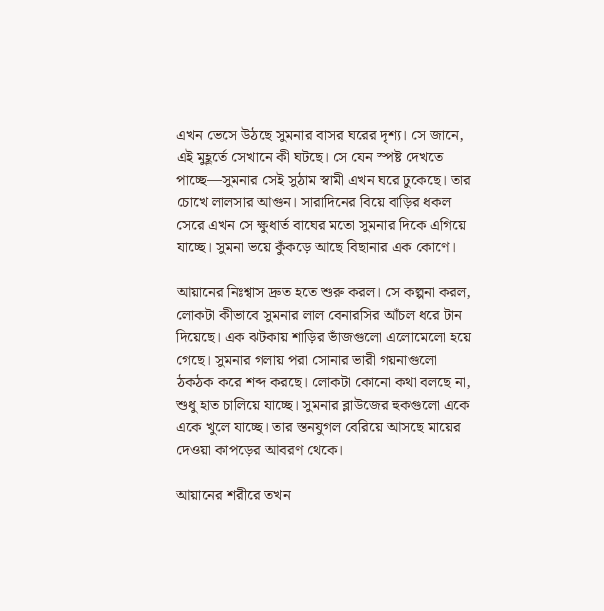এখন ভেসে উঠছে সুমনার বাসর ঘরের দৃশ্য। সে জানে, এই মুহূর্তে সেখানে কী ঘটছে। সে যেন স্পষ্ট দেখতে পাচ্ছে—সুমনার সেই সুঠাম স্বামী এখন ঘরে ঢুকেছে। তার চোখে লালসার আগুন। সারাদিনের বিয়ে বাড়ির ধকল সেরে এখন সে ক্ষুধার্ত বাঘের মতো সুমনার দিকে এগিয়ে যাচ্ছে। সুমনা ভয়ে কুঁকড়ে আছে বিছানার এক কোণে।

আয়ানের নিঃশ্বাস দ্রুত হতে শুরু করল। সে কল্পনা করল, লোকটা কীভাবে সুমনার লাল বেনারসির আঁচল ধরে টান দিয়েছে। এক ঝটকায় শাড়ির ভাঁজগুলো এলোমেলো হয়ে গেছে। সুমনার গলায় পরা সোনার ভারী গয়নাগুলো ঠকঠক করে শব্দ করছে। লোকটা কোনো কথা বলছে না, শুধু হাত চালিয়ে যাচ্ছে। সুমনার ব্লাউজের হুকগুলো একে একে খুলে যাচ্ছে। তার স্তনযুগল বেরিয়ে আসছে মায়ের দেওয়া কাপড়ের আবরণ থেকে।

আয়ানের শরীরে তখন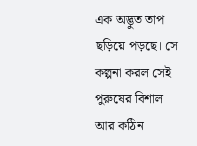এক অদ্ভুত তাপ ছড়িয়ে পড়ছে। সে কল্পনা করল সেই পুরুষের বিশাল আর কঠিন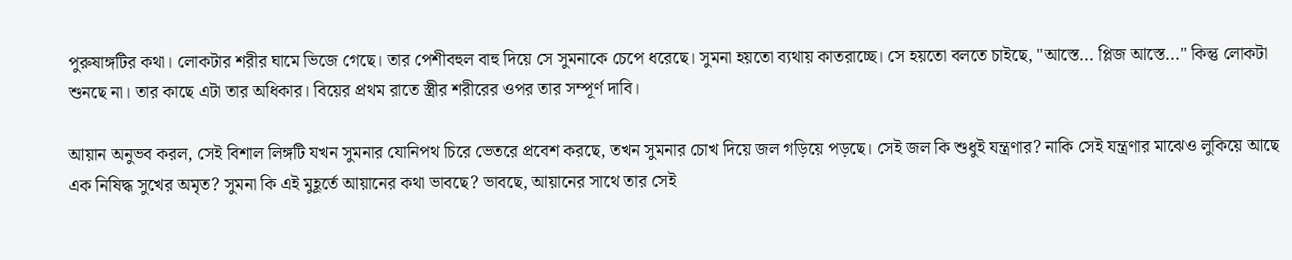পুরুষাঙ্গটির কথা। লোকটার শরীর ঘামে ভিজে গেছে। তার পেশীবহুল বাহু দিয়ে সে সুমনাকে চেপে ধরেছে। সুমনা হয়তো ব্যথায় কাতরাচ্ছে। সে হয়তো বলতে চাইছে, "আস্তে... প্লিজ আস্তে..." কিন্তু লোকটা শুনছে না। তার কাছে এটা তার অধিকার। বিয়ের প্রথম রাতে স্ত্রীর শরীরের ওপর তার সম্পূর্ণ দাবি।

আয়ান অনুভব করল, সেই বিশাল লিঙ্গটি যখন সুমনার যোনিপথ চিরে ভেতরে প্রবেশ করছে, তখন সুমনার চোখ দিয়ে জল গড়িয়ে পড়ছে। সেই জল কি শুধুই যন্ত্রণার? নাকি সেই যন্ত্রণার মাঝেও লুকিয়ে আছে এক নিষিদ্ধ সুখের অমৃত? সুমনা কি এই মুহূর্তে আয়ানের কথা ভাবছে? ভাবছে, আয়ানের সাথে তার সেই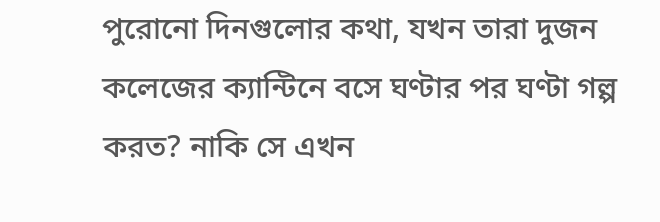পুরোনো দিনগুলোর কথা, যখন তারা দুজন কলেজের ক্যান্টিনে বসে ঘণ্টার পর ঘণ্টা গল্প করত? নাকি সে এখন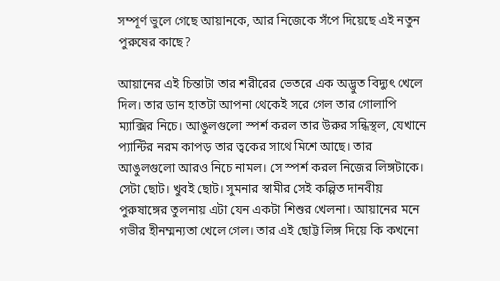সম্পূর্ণ ভুলে গেছে আয়ানকে, আর নিজেকে সঁপে দিয়েছে এই নতুন পুরুষের কাছে?

আয়ানের এই চিন্তাটা তার শরীরের ভেতরে এক অদ্ভুত বিদ্যুৎ খেলে দিল। তার ডান হাতটা আপনা থেকেই সরে গেল তার গোলাপি ম্যাক্সির নিচে। আঙুলগুলো স্পর্শ করল তার উরুর সন্ধিস্থল, যেখানে প্যান্টির নরম কাপড় তার ত্বকের সাথে মিশে আছে। তার আঙুলগুলো আরও নিচে নামল। সে স্পর্শ করল নিজের লিঙ্গটাকে। সেটা ছোট। খুবই ছোট। সুমনার স্বামীর সেই কল্পিত দানবীয় পুরুষাঙ্গের তুলনায় এটা যেন একটা শিশুর খেলনা। আয়ানের মনে গভীর হীনম্মন্যতা খেলে গেল। তার এই ছোট্ট লিঙ্গ দিয়ে কি কখনো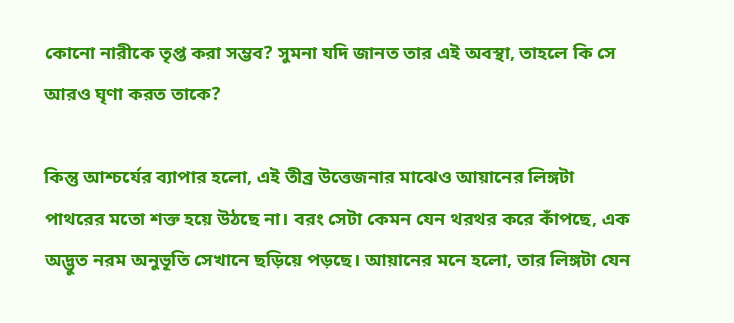কোনো নারীকে তৃপ্ত করা সম্ভব? সুমনা যদি জানত তার এই অবস্থা, তাহলে কি সে আরও ঘৃণা করত তাকে?

কিন্তু আশ্চর্যের ব্যাপার হলো, এই তীব্র উত্তেজনার মাঝেও আয়ানের লিঙ্গটা পাথরের মতো শক্ত হয়ে উঠছে না। বরং সেটা কেমন যেন থরথর করে কাঁপছে, এক অদ্ভুত নরম অনুভূতি সেখানে ছড়িয়ে পড়ছে। আয়ানের মনে হলো, তার লিঙ্গটা যেন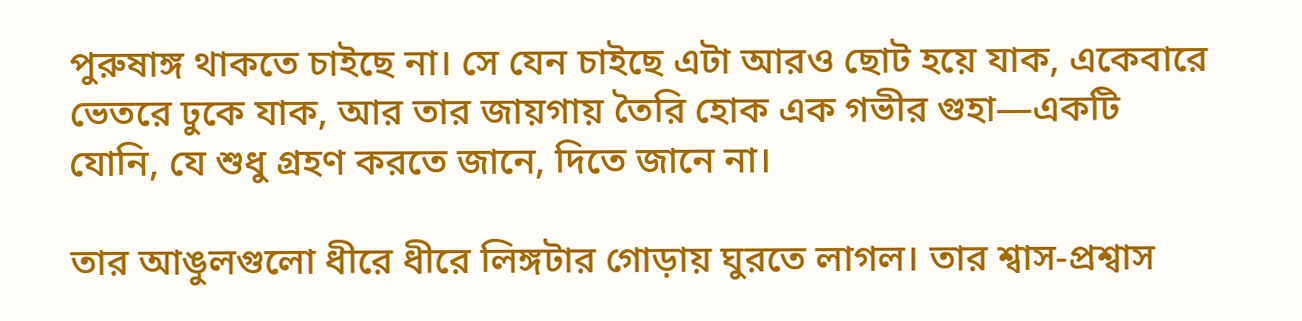পুরুষাঙ্গ থাকতে চাইছে না। সে যেন চাইছে এটা আরও ছোট হয়ে যাক, একেবারে ভেতরে ঢুকে যাক, আর তার জায়গায় তৈরি হোক এক গভীর গুহা—একটি যোনি, যে শুধু গ্রহণ করতে জানে, দিতে জানে না।

তার আঙুলগুলো ধীরে ধীরে লিঙ্গটার গোড়ায় ঘুরতে লাগল। তার শ্বাস-প্রশ্বাস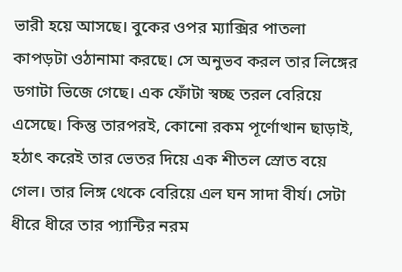ভারী হয়ে আসছে। বুকের ওপর ম্যাক্সির পাতলা কাপড়টা ওঠানামা করছে। সে অনুভব করল তার লিঙ্গের ডগাটা ভিজে গেছে। এক ফোঁটা স্বচ্ছ তরল বেরিয়ে এসেছে। কিন্তু তারপরই, কোনো রকম পূর্ণোত্থান ছাড়াই, হঠাৎ করেই তার ভেতর দিয়ে এক শীতল স্রোত বয়ে গেল। তার লিঙ্গ থেকে বেরিয়ে এল ঘন সাদা বীর্য। সেটা ধীরে ধীরে তার প্যান্টির নরম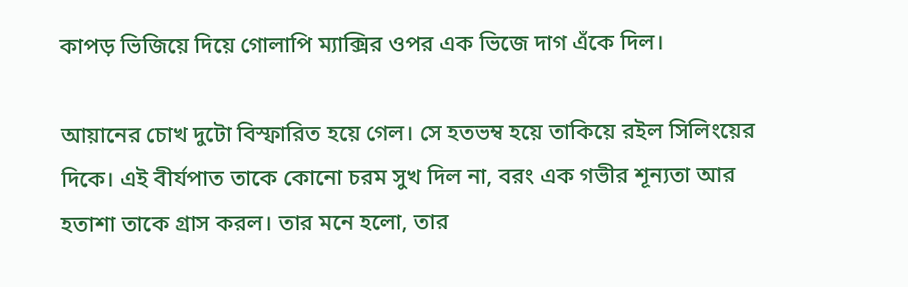কাপড় ভিজিয়ে দিয়ে গোলাপি ম্যাক্সির ওপর এক ভিজে দাগ এঁকে দিল।

আয়ানের চোখ দুটো বিস্ফারিত হয়ে গেল। সে হতভম্ব হয়ে তাকিয়ে রইল সিলিংয়ের দিকে। এই বীর্যপাত তাকে কোনো চরম সুখ দিল না, বরং এক গভীর শূন্যতা আর হতাশা তাকে গ্রাস করল। তার মনে হলো, তার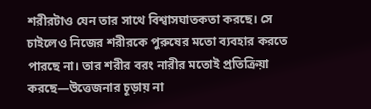শরীরটাও যেন তার সাথে বিশ্বাসঘাতকতা করছে। সে চাইলেও নিজের শরীরকে পুরুষের মতো ব্যবহার করতে পারছে না। তার শরীর বরং নারীর মতোই প্রতিক্রিয়া করছে—উত্তেজনার চূড়ায় না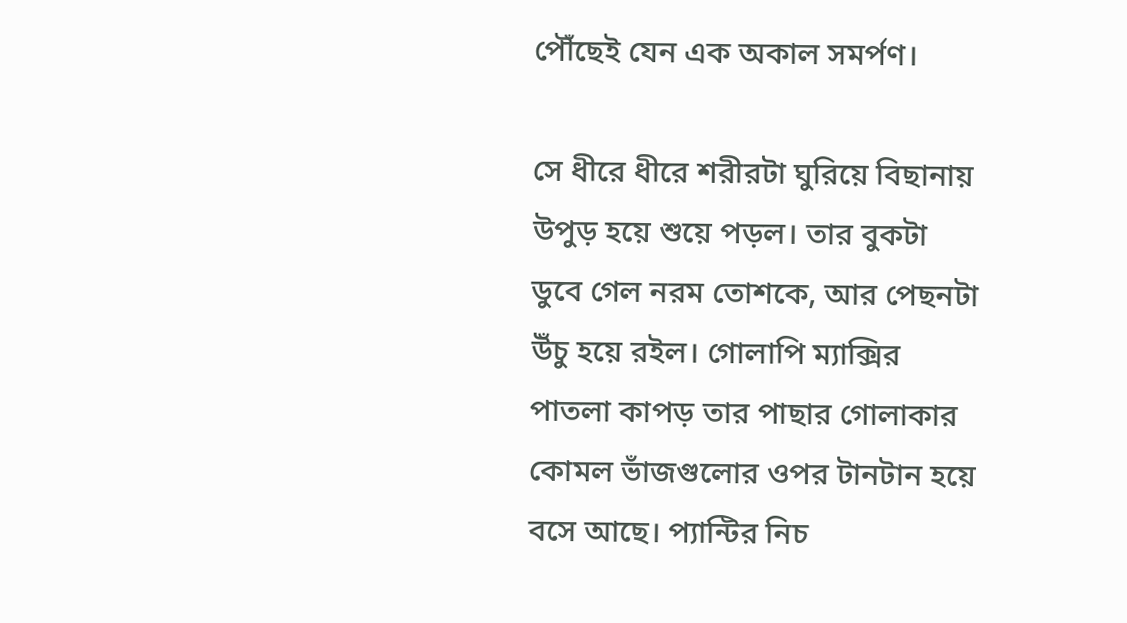পৌঁছেই যেন এক অকাল সমর্পণ।

সে ধীরে ধীরে শরীরটা ঘুরিয়ে বিছানায় উপুড় হয়ে শুয়ে পড়ল। তার বুকটা ডুবে গেল নরম তোশকে, আর পেছনটা উঁচু হয়ে রইল। গোলাপি ম্যাক্সির পাতলা কাপড় তার পাছার গোলাকার কোমল ভাঁজগুলোর ওপর টানটান হয়ে বসে আছে। প্যান্টির নিচ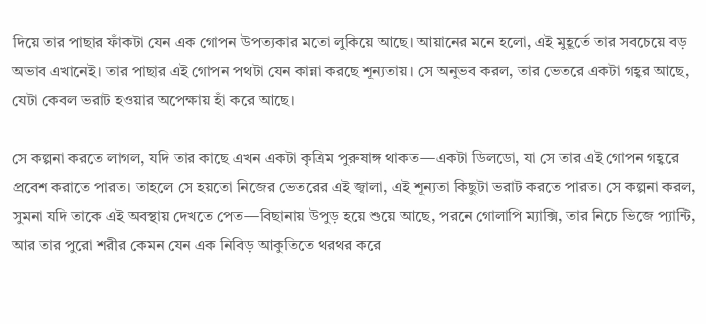দিয়ে তার পাছার ফাঁকটা যেন এক গোপন উপত্যকার মতো লুকিয়ে আছে। আয়ানের মনে হলো, এই মুহূর্তে তার সবচেয়ে বড় অভাব এখানেই। তার পাছার এই গোপন পথটা যেন কান্না করছে শূন্যতায়। সে অনুভব করল, তার ভেতরে একটা গহ্বর আছে, যেটা কেবল ভরাট হওয়ার অপেক্ষায় হাঁ করে আছে।

সে কল্পনা করতে লাগল, যদি তার কাছে এখন একটা কৃত্রিম পুরুষাঙ্গ থাকত—একটা ডিলডো, যা সে তার এই গোপন গহ্বরে প্রবেশ করাতে পারত। তাহলে সে হয়তো নিজের ভেতরের এই জ্বালা, এই শূন্যতা কিছুটা ভরাট করতে পারত। সে কল্পনা করল, সুমনা যদি তাকে এই অবস্থায় দেখতে পেত—বিছানায় উপুড় হয়ে শুয়ে আছে, পরনে গোলাপি ম্যাক্সি, তার নিচে ভিজে প্যান্টি, আর তার পুরো শরীর কেমন যেন এক নিবিড় আকুতিতে থরথর করে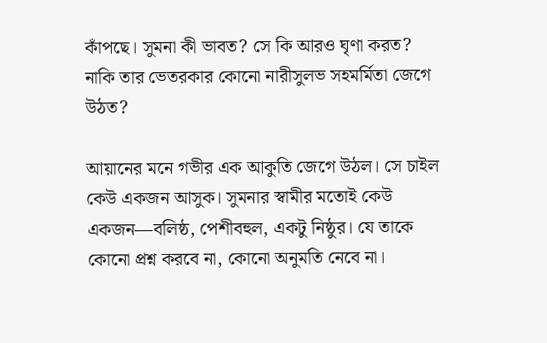কাঁপছে। সুমনা কী ভাবত? সে কি আরও ঘৃণা করত? নাকি তার ভেতরকার কোনো নারীসুলভ সহমর্মিতা জেগে উঠত?

আয়ানের মনে গভীর এক আকুতি জেগে উঠল। সে চাইল কেউ একজন আসুক। সুমনার স্বামীর মতোই কেউ একজন—বলিষ্ঠ, পেশীবহুল, একটু নিষ্ঠুর। যে তাকে কোনো প্রশ্ন করবে না, কোনো অনুমতি নেবে না।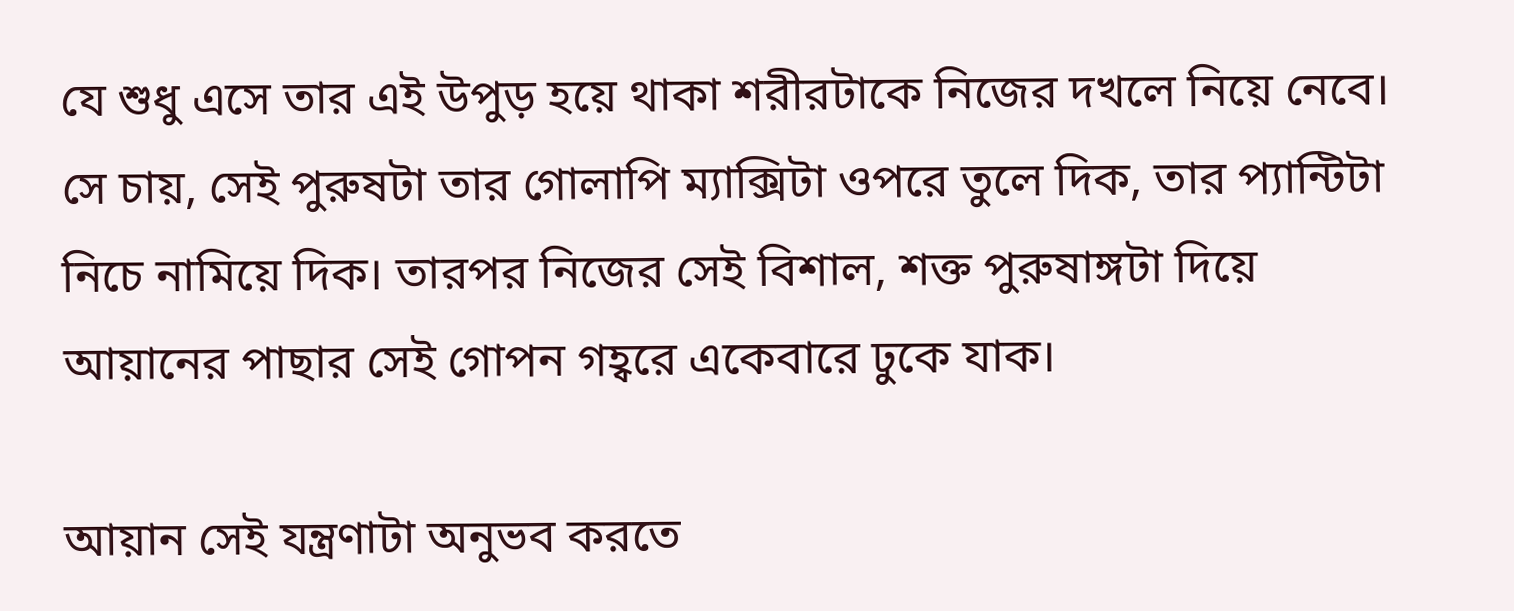যে শুধু এসে তার এই উপুড় হয়ে থাকা শরীরটাকে নিজের দখলে নিয়ে নেবে। সে চায়, সেই পুরুষটা তার গোলাপি ম্যাক্সিটা ওপরে তুলে দিক, তার প্যান্টিটা নিচে নামিয়ে দিক। তারপর নিজের সেই বিশাল, শক্ত পুরুষাঙ্গটা দিয়ে আয়ানের পাছার সেই গোপন গহ্বরে একেবারে ঢুকে যাক।

আয়ান সেই যন্ত্রণাটা অনুভব করতে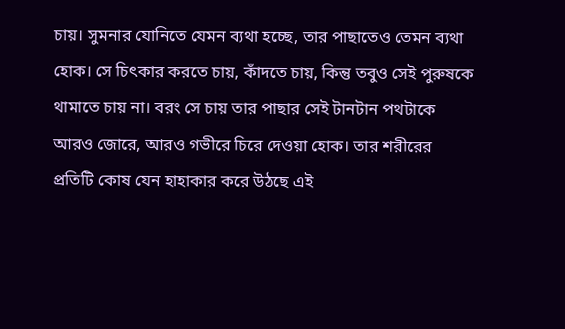চায়। সুমনার যোনিতে যেমন ব্যথা হচ্ছে, তার পাছাতেও তেমন ব্যথা হোক। সে চিৎকার করতে চায়, কাঁদতে চায়, কিন্তু তবুও সেই পুরুষকে থামাতে চায় না। বরং সে চায় তার পাছার সেই টানটান পথটাকে আরও জোরে, আরও গভীরে চিরে দেওয়া হোক। তার শরীরের প্রতিটি কোষ যেন হাহাকার করে উঠছে এই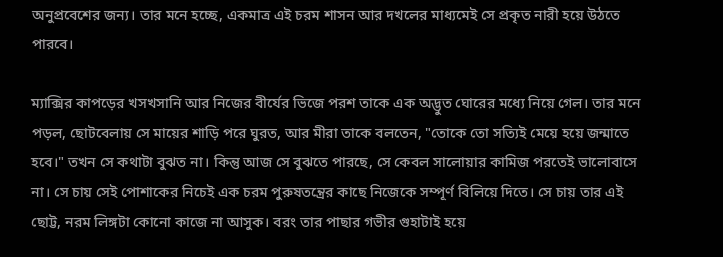অনুপ্রবেশের জন্য। তার মনে হচ্ছে, একমাত্র এই চরম শাসন আর দখলের মাধ্যমেই সে প্রকৃত নারী হয়ে উঠতে পারবে।

ম্যাক্সির কাপড়ের খসখসানি আর নিজের বীর্যের ভিজে পরশ তাকে এক অদ্ভুত ঘোরের মধ্যে নিয়ে গেল। তার মনে পড়ল, ছোটবেলায় সে মায়ের শাড়ি পরে ঘুরত, আর মীরা তাকে বলতেন, "তোকে তো সত্যিই মেয়ে হয়ে জন্মাতে হবে।" তখন সে কথাটা বুঝত না। কিন্তু আজ সে বুঝতে পারছে, সে কেবল সালোয়ার কামিজ পরতেই ভালোবাসে না। সে চায় সেই পোশাকের নিচেই এক চরম পুরুষতন্ত্রের কাছে নিজেকে সম্পূর্ণ বিলিয়ে দিতে। সে চায় তার এই ছোট্ট, নরম লিঙ্গটা কোনো কাজে না আসুক। বরং তার পাছার গভীর গুহাটাই হয়ে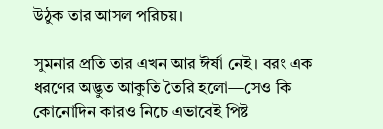উঠুক তার আসল পরিচয়।

সুমনার প্রতি তার এখন আর ঈর্ষা নেই। বরং এক ধরণের অদ্ভুত আকুতি তৈরি হলো—সেও কি কোনোদিন কারও নিচে এভাবেই পিষ্ট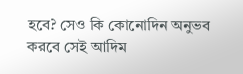হবে? সেও কি কোনোদিন অনুভব করবে সেই আদিম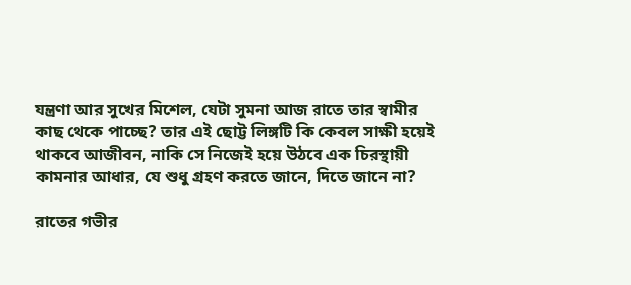যন্ত্রণা আর সুখের মিশেল, যেটা সুমনা আজ রাতে তার স্বামীর কাছ থেকে পাচ্ছে? তার এই ছোট্ট লিঙ্গটি কি কেবল সাক্ষী হয়েই থাকবে আজীবন, নাকি সে নিজেই হয়ে উঠবে এক চিরস্থায়ী কামনার আধার, যে শুধু গ্রহণ করতে জানে, দিতে জানে না?

রাতের গভীর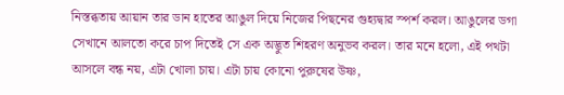নিস্তব্ধতায় আয়ান তার ডান হাতের আঙুল দিয়ে নিজের পিছনের গুহ্যদ্বার স্পর্শ করল। আঙুলের ডগা সেখানে আলতো করে চাপ দিতেই সে এক অদ্ভুত শিহরণ অনুভব করল। তার মনে হলো, এই পথটা আসলে বন্ধ নয়, এটা খোলা চায়। এটা চায় কোনো পুরুষের উষ্ণ,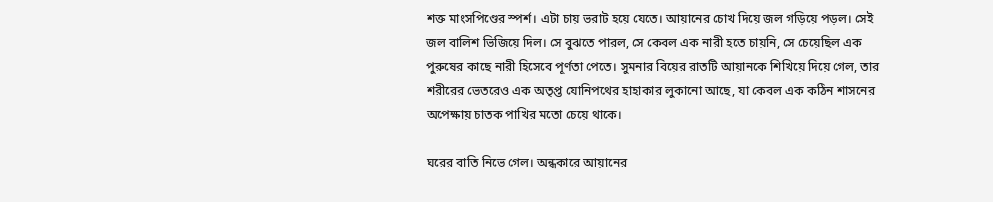শক্ত মাংসপিণ্ডের স্পর্শ। এটা চায় ভরাট হয়ে যেতে। আয়ানের চোখ দিয়ে জল গড়িয়ে পড়ল। সেই জল বালিশ ভিজিয়ে দিল। সে বুঝতে পারল, সে কেবল এক নারী হতে চায়নি, সে চেয়েছিল এক পুরুষের কাছে নারী হিসেবে পূর্ণতা পেতে। সুমনার বিয়ের রাতটি আয়ানকে শিখিয়ে দিয়ে গেল, তার শরীরের ভেতরেও এক অতৃপ্ত যোনিপথের হাহাকার লুকানো আছে, যা কেবল এক কঠিন শাসনের অপেক্ষায় চাতক পাখির মতো চেয়ে থাকে।

ঘরের বাতি নিভে গেল। অন্ধকারে আয়ানের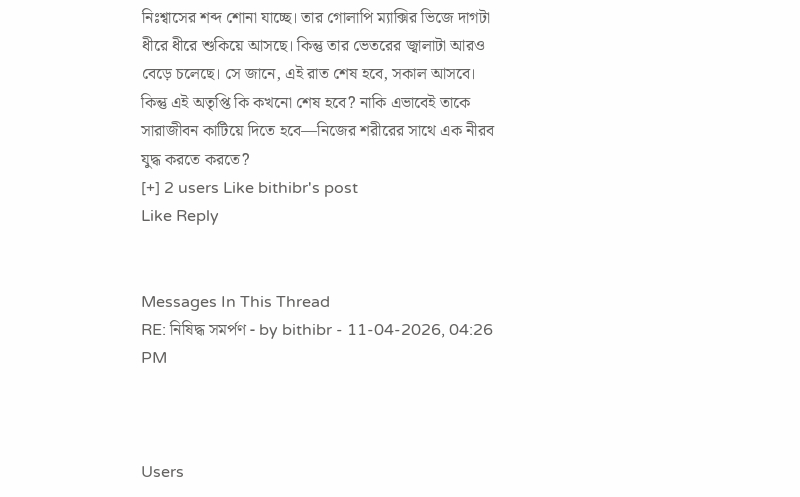নিঃশ্বাসের শব্দ শোনা যাচ্ছে। তার গোলাপি ম্যাক্সির ভিজে দাগটা ধীরে ধীরে শুকিয়ে আসছে। কিন্তু তার ভেতরের জ্বালাটা আরও বেড়ে চলেছে। সে জানে, এই রাত শেষ হবে, সকাল আসবে। কিন্তু এই অতৃপ্তি কি কখনো শেষ হবে? নাকি এভাবেই তাকে সারাজীবন কাটিয়ে দিতে হবে—নিজের শরীরের সাথে এক নীরব যুদ্ধ করতে করতে?
[+] 2 users Like bithibr's post
Like Reply


Messages In This Thread
RE: নিষিদ্ধ সমর্পণ - by bithibr - 11-04-2026, 04:26 PM



Users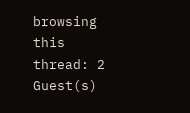browsing this thread: 2 Guest(s)